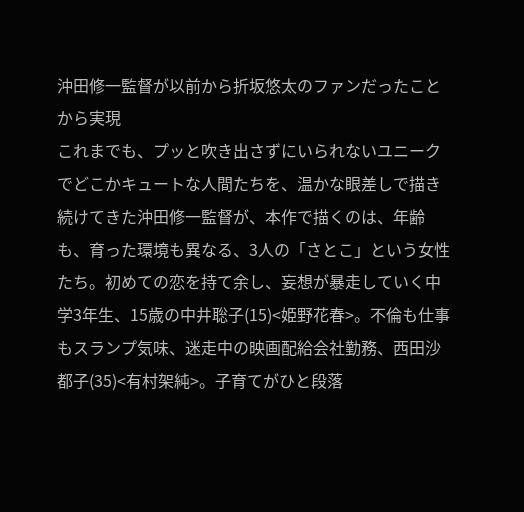沖田修一監督が以前から折坂悠太のファンだったことから実現
これまでも、プッと吹き出さずにいられないユニークでどこかキュートな人間たちを、温かな眼差しで描き続けてきた沖田修一監督が、本作で描くのは、年齢も、育った環境も異なる、3人の「さとこ」という女性たち。初めての恋を持て余し、妄想が暴走していく中学3年生、15歳の中井聡子(15)<姫野花春>。不倫も仕事もスランプ気味、迷走中の映画配給会社勤務、西田沙都子(35)<有村架純>。子育てがひと段落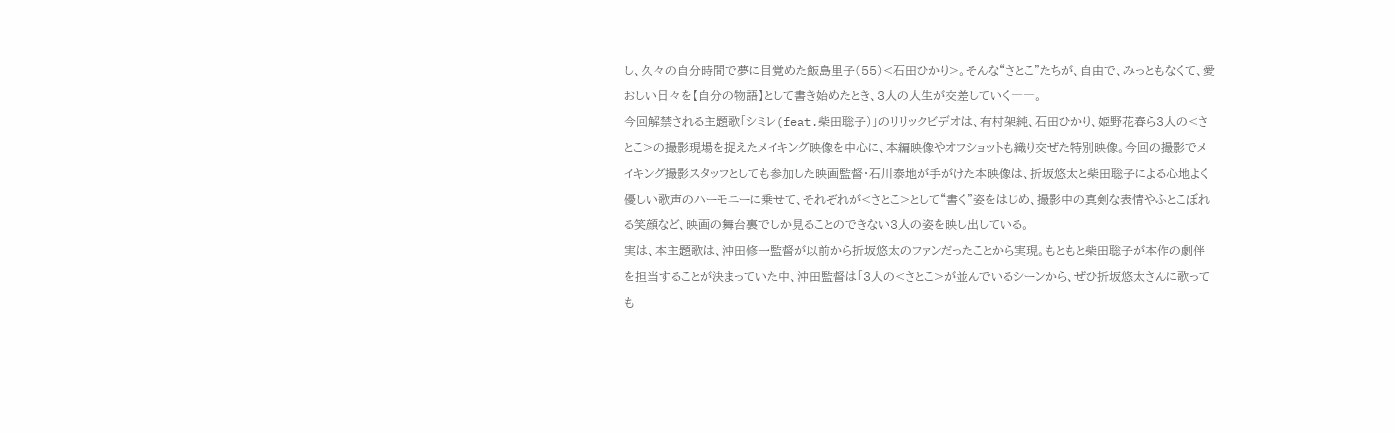し、久々の自分時間で夢に目覚めた飯島里子(55)<石田ひかり>。そんな“さとこ”たちが、自由で、みっともなくて、愛おしい日々を【自分の物語】として書き始めたとき、3人の人生が交差していく――。
今回解禁される主題歌「シミレ(feat.柴田聡子)」のリリックビデオは、有村架純、石田ひかり、姫野花春ら3人の<さとこ>の撮影現場を捉えたメイキング映像を中心に、本編映像やオフショットも織り交ぜた特別映像。今回の撮影でメイキング撮影スタッフとしても参加した映画監督・石川泰地が手がけた本映像は、折坂悠太と柴田聡子による心地よく優しい歌声のハーモニーに乗せて、それぞれが<さとこ>として“書く”姿をはじめ、撮影中の真剣な表情やふとこぼれる笑顔など、映画の舞台裏でしか見ることのできない3人の姿を映し出している。
実は、本主題歌は、沖田修一監督が以前から折坂悠太のファンだったことから実現。もともと柴田聡子が本作の劇伴を担当することが決まっていた中、沖田監督は「3人の<さとこ>が並んでいるシーンから、ぜひ折坂悠太さんに歌っても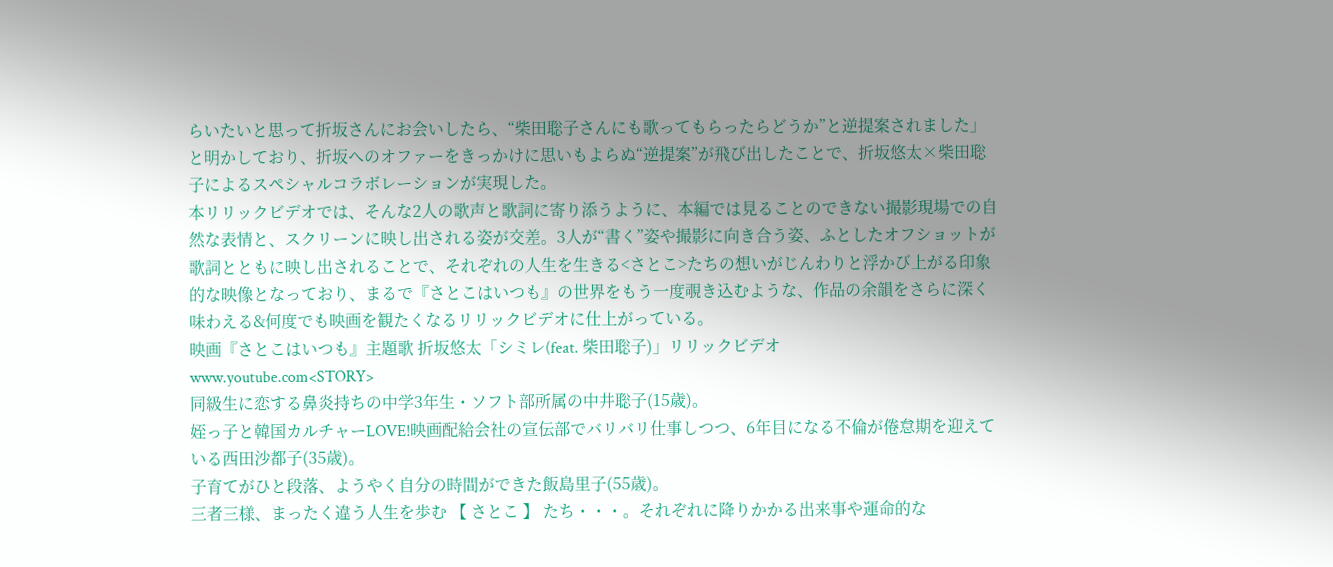らいたいと思って折坂さんにお会いしたら、“柴田聡子さんにも歌ってもらったらどうか”と逆提案されました」と明かしており、折坂へのオファーをきっかけに思いもよらぬ“逆提案”が飛び出したことで、折坂悠太×柴田聡子によるスペシャルコラボレーションが実現した。
本リリックビデオでは、そんな2人の歌声と歌詞に寄り添うように、本編では見ることのできない撮影現場での自然な表情と、スクリーンに映し出される姿が交差。3人が“書く”姿や撮影に向き合う姿、ふとしたオフショットが歌詞とともに映し出されることで、それぞれの人生を生きる<さとこ>たちの想いがじんわりと浮かび上がる印象的な映像となっており、まるで『さとこはいつも』の世界をもう一度覗き込むような、作品の余韻をさらに深く味わえる&何度でも映画を観たくなるリリックビデオに仕上がっている。
映画『さとこはいつも』主題歌 折坂悠太「シミレ(feat. 柴田聡子)」リリックビデオ
www.youtube.com<STORY>
同級生に恋する鼻炎持ちの中学3年生・ソフト部所属の中井聡子(15歳)。
姪っ子と韓国カルチャーLOVE!映画配給会社の宣伝部でバリバリ仕事しつつ、6年目になる不倫が倦怠期を迎えている西田沙都子(35歳)。
子育てがひと段落、ようやく自分の時間ができた飯島里子(55歳)。
三者三様、まったく違う人生を歩む 【 さとこ 】 たち・・・。それぞれに降りかかる出来事や運命的な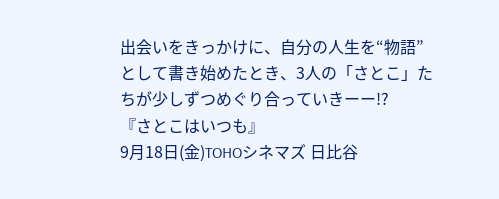出会いをきっかけに、自分の人生を“物語”として書き始めたとき、3人の「さとこ」たちが少しずつめぐり合っていきーー!?
『さとこはいつも』
9月18日(金)TOHOシネマズ 日比谷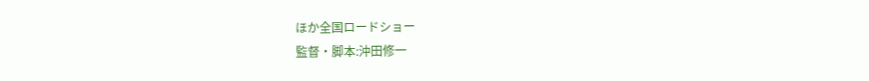ほか全国ロードショー
監督・脚本:沖田修一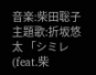音楽:柴田聡子
主題歌:折坂悠太 「シミレ(feat.柴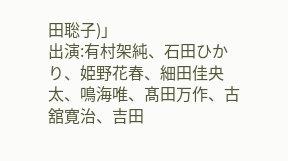田聡子)」
出演:有村架純、石田ひかり、姫野花春、細田佳央太、鳴海唯、髙田万作、古舘寛治、吉田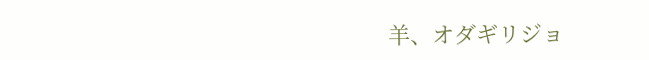羊、オダギリジョ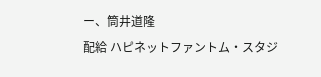ー、筒井道隆
配給 ハピネットファントム・スタジ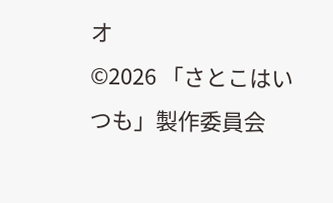オ
©2026 「さとこはいつも」製作委員会